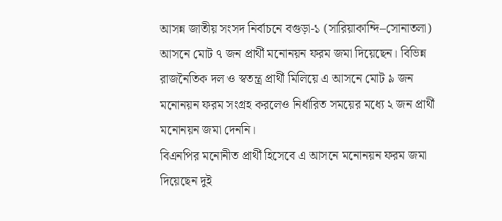আসন্ন জাতীয় সংসদ নির্বাচনে বগুড়া-১ (সারিয়াকান্দি–সোনাতলা) আসনে মোট ৭ জন প্রার্থী মনোনয়ন ফরম জমা দিয়েছেন। বিভিন্ন রাজনৈতিক দল ও স্বতন্ত্র প্রার্থী মিলিয়ে এ আসনে মোট ৯ জন মনোনয়ন ফরম সংগ্রহ করলেও নির্ধারিত সময়ের মধ্যে ২ জন প্রার্থী মনোনয়ন জমা দেননি।
বিএনপির মনোনীত প্রার্থী হিসেবে এ আসনে মনোনয়ন ফরম জমা দিয়েছেন দুই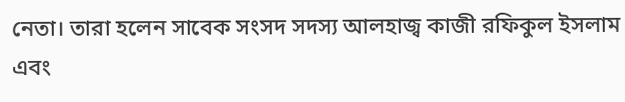নেতা। তারা হলেন সাবেক সংসদ সদস্য আলহাজ্ব কাজী রফিকুল ইসলাম এবং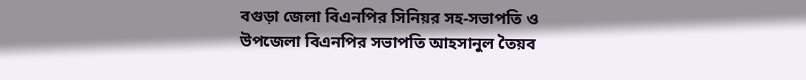বগুড়া জেলা বিএনপির সিনিয়র সহ-সভাপতি ও উপজেলা বিএনপির সভাপতি আহসানুল তৈয়ব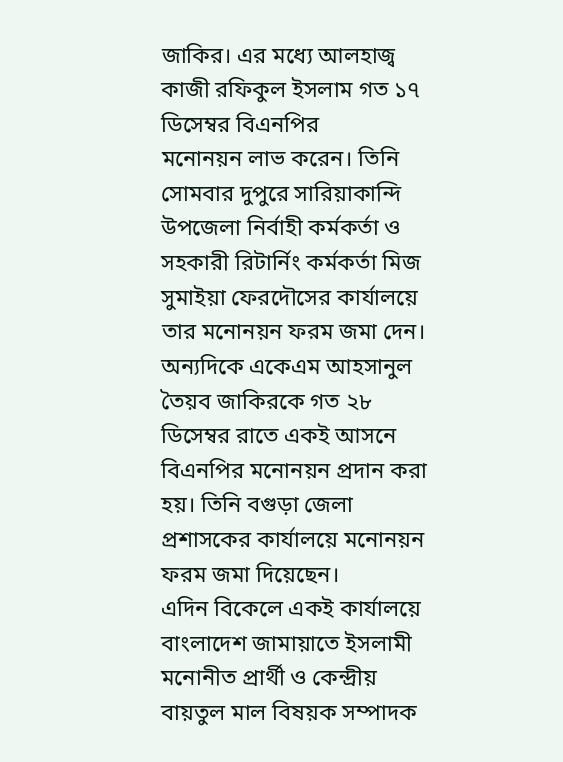জাকির। এর মধ্যে আলহাজ্ব কাজী রফিকুল ইসলাম গত ১৭ ডিসেম্বর বিএনপির
মনোনয়ন লাভ করেন। তিনি সোমবার দুপুরে সারিয়াকান্দি উপজেলা নির্বাহী কর্মকর্তা ও সহকারী রিটার্নিং কর্মকর্তা মিজ সুমাইয়া ফেরদৌসের কার্যালয়ে তার মনোনয়ন ফরম জমা দেন।
অন্যদিকে একেএম আহসানুল তৈয়ব জাকিরকে গত ২৮ ডিসেম্বর রাতে একই আসনে বিএনপির মনোনয়ন প্রদান করা হয়। তিনি বগুড়া জেলা প্রশাসকের কার্যালয়ে মনোনয়ন ফরম জমা দিয়েছেন।
এদিন বিকেলে একই কার্যালয়ে বাংলাদেশ জামায়াতে ইসলামী মনোনীত প্রার্থী ও কেন্দ্রীয় বায়তুল মাল বিষয়ক সম্পাদক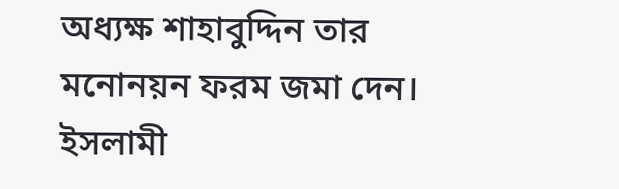অধ্যক্ষ শাহাবুদ্দিন তার মনোনয়ন ফরম জমা দেন। ইসলামী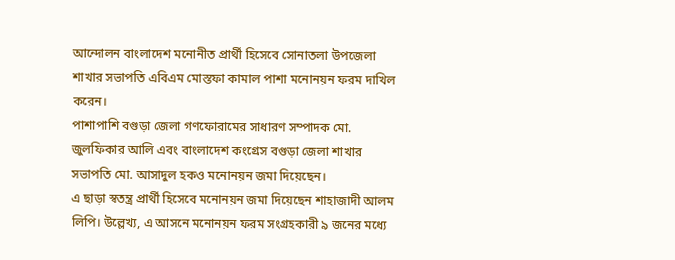আন্দোলন বাংলাদেশ মনোনীত প্রার্থী হিসেবে সোনাতলা উপজেলা শাখার সভাপতি এবিএম মোস্তফা কামাল পাশা মনোনয়ন ফরম দাখিল করেন।
পাশাপাশি বগুড়া জেলা গণফোরামের সাধারণ সম্পাদক মো. জুলফিকার আলি এবং বাংলাদেশ কংগ্রেস বগুড়া জেলা শাখার সভাপতি মো. আসাদুল হকও মনোনয়ন জমা দিয়েছেন।
এ ছাড়া স্বতন্ত্র প্রার্থী হিসেবে মনোনয়ন জমা দিয়েছেন শাহাজাদী আলম লিপি। উল্লেখ্য, এ আসনে মনোনয়ন ফরম সংগ্রহকারী ৯ জনের মধ্যে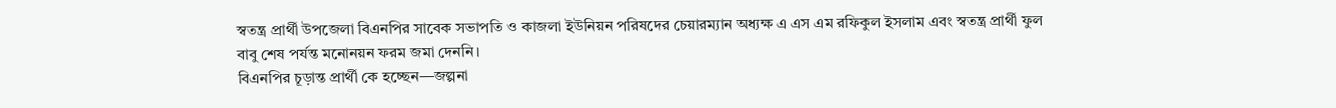স্বতন্ত্র প্রার্থী উপজেলা বিএনপির সাবেক সভাপতি ও কাজলা ইউনিয়ন পরিষদের চেয়ারম্যান অধ্যক্ষ এ এস এম রফিকুল ইসলাম এবং স্বতন্ত্র প্রার্থী ফুল বাবু শেষ পর্যন্ত মনোনয়ন ফরম জমা দেননি।
বিএনপির চূড়ান্ত প্রার্থী কে হচ্ছেন—জল্পনা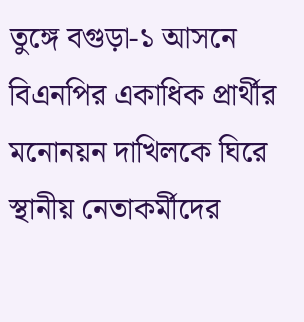তুঙ্গে বগুড়া-১ আসনে বিএনপির একাধিক প্রার্থীর মনোনয়ন দাখিলকে ঘিরে স্থানীয় নেতাকর্মীদের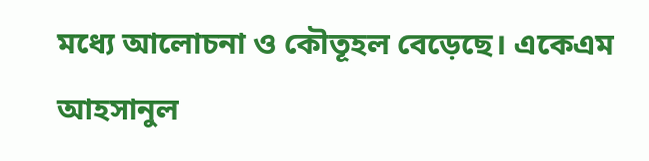মধ্যে আলোচনা ও কৌতূহল বেড়েছে। একেএম আহসানুল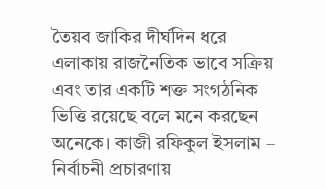তৈয়ব জাকির দীর্ঘদিন ধরে এলাকায় রাজনৈতিক ভাবে সক্রিয় এবং তার একটি শক্ত সংগঠনিক ভিত্তি রয়েছে বলে মনে করছেন অনেকে। কাজী রফিকুল ইসলাম – নির্বাচনী প্রচারণায়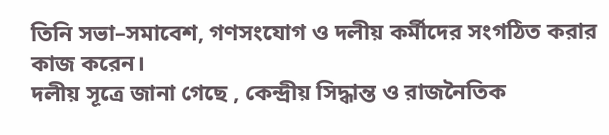তিনি সভা–সমাবেশ, গণসংযোগ ও দলীয় কর্মীদের সংগঠিত করার কাজ করেন।
দলীয় সূত্রে জানা গেছে , কেন্দ্রীয় সিদ্ধান্ত ও রাজনৈতিক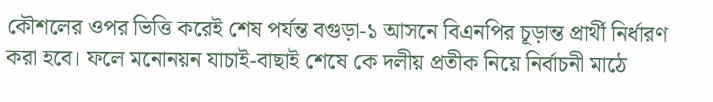কৌশলের ওপর ভিত্তি করেই শেষ পর্যন্ত বগুড়া-১ আসনে বিএনপির চূড়ান্ত প্রার্থী নির্ধারণ করা হবে। ফলে মনোনয়ন যাচাই-বাছাই শেষে কে দলীয় প্রতীক নিয়ে নির্বাচনী মাঠে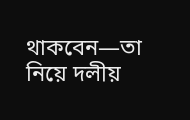থাকবেন—তা নিয়ে দলীয়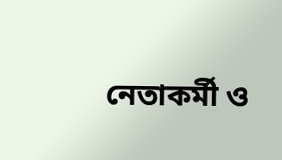নেতাকর্মী ও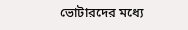ভোটারদের মধ্যে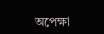অপেক্ষা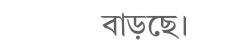বাড়ছে।